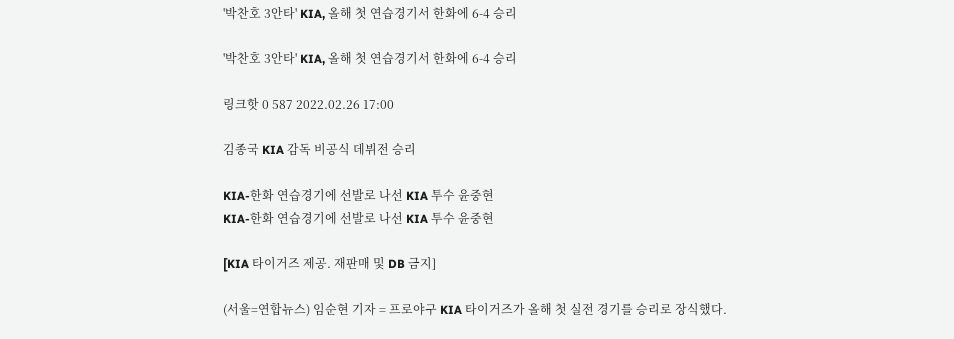'박찬호 3안타' KIA, 올해 첫 연습경기서 한화에 6-4 승리

'박찬호 3안타' KIA, 올해 첫 연습경기서 한화에 6-4 승리

링크핫 0 587 2022.02.26 17:00

김종국 KIA 감독 비공식 데뷔전 승리

KIA-한화 연습경기에 선발로 나선 KIA 투수 윤중현
KIA-한화 연습경기에 선발로 나선 KIA 투수 윤중현

[KIA 타이거즈 제공. 재판매 및 DB 금지]

(서울=연합뉴스) 임순현 기자 = 프로야구 KIA 타이거즈가 올해 첫 실전 경기를 승리로 장식했다.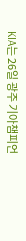KIA는 26일 광주 기아챔피언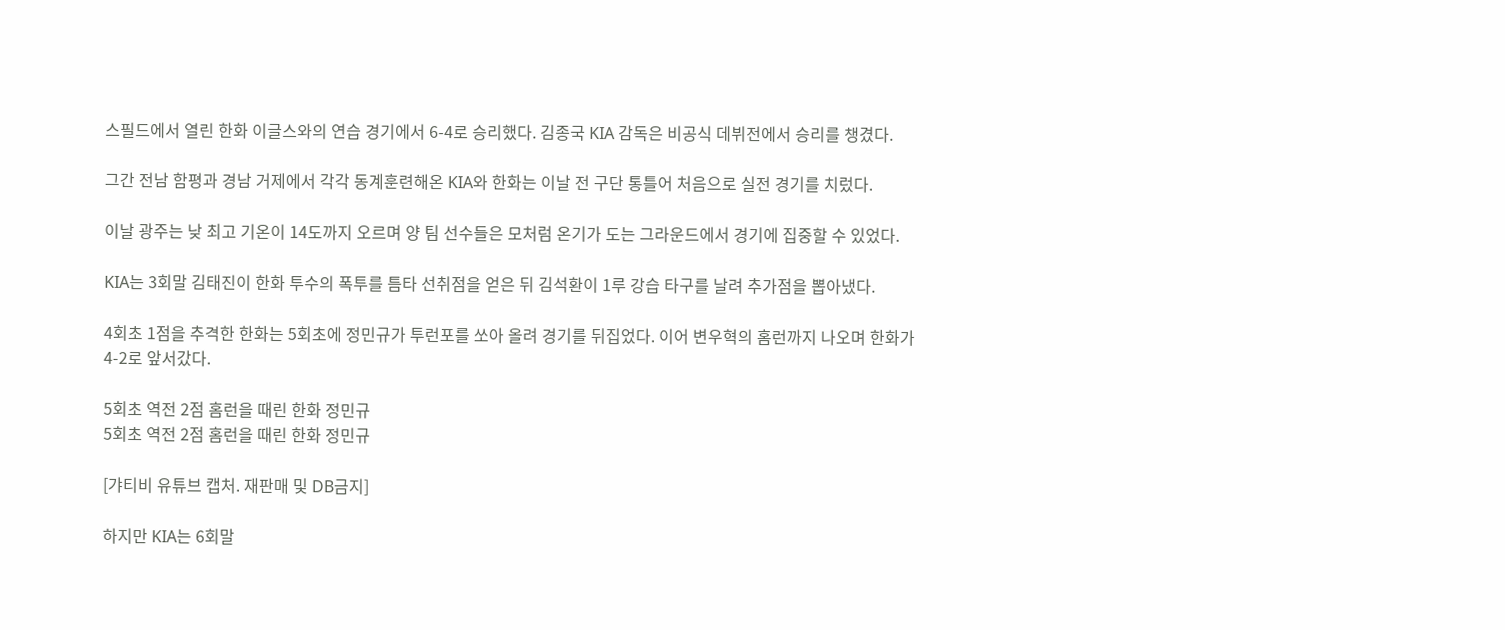스필드에서 열린 한화 이글스와의 연습 경기에서 6-4로 승리했다. 김종국 KIA 감독은 비공식 데뷔전에서 승리를 챙겼다.

그간 전남 함평과 경남 거제에서 각각 동계훈련해온 KIA와 한화는 이날 전 구단 통틀어 처음으로 실전 경기를 치렀다.

이날 광주는 낮 최고 기온이 14도까지 오르며 양 팀 선수들은 모처럼 온기가 도는 그라운드에서 경기에 집중할 수 있었다.

KIA는 3회말 김태진이 한화 투수의 폭투를 틈타 선취점을 얻은 뒤 김석환이 1루 강습 타구를 날려 추가점을 뽑아냈다.

4회초 1점을 추격한 한화는 5회초에 정민규가 투런포를 쏘아 올려 경기를 뒤집었다. 이어 변우혁의 홈런까지 나오며 한화가 4-2로 앞서갔다.

5회초 역전 2점 홈런을 때린 한화 정민규
5회초 역전 2점 홈런을 때린 한화 정민규

[갸티비 유튜브 캡처. 재판매 및 DB금지]

하지만 KIA는 6회말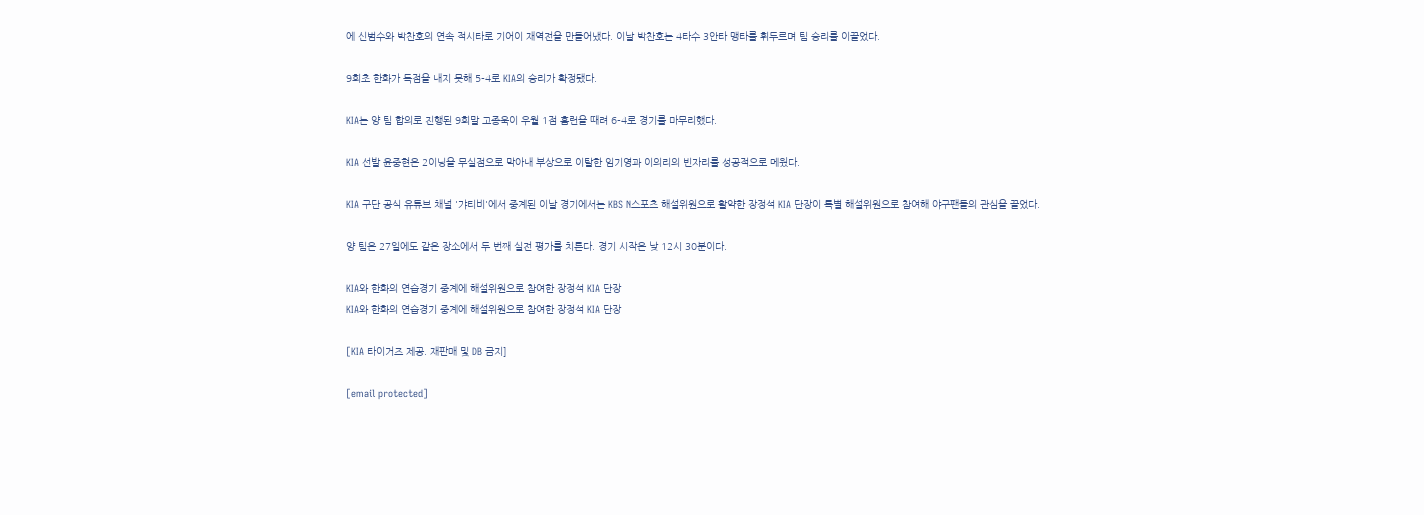에 신범수와 박찬호의 연속 적시타로 기어이 재역전을 만들어냈다. 이날 박찬호는 4타수 3안타 맹타를 휘두르며 팀 승리를 이끌었다.

9회초 한화가 득점을 내지 못해 5-4로 KIA의 승리가 확정됐다.

KIA는 양 팀 합의로 진행된 9회말 고종욱이 우월 1점 홈런을 때려 6-4로 경기를 마무리했다.

KIA 선발 윤중현은 2이닝을 무실점으로 막아내 부상으로 이탈한 임기영과 이의리의 빈자리를 성공적으로 메웠다.

KIA 구단 공식 유튜브 채널 '갸티비'에서 중계된 이날 경기에서는 KBS N스포츠 해설위원으로 활약한 장정석 KIA 단장이 특별 해설위원으로 참여해 야구팬들의 관심을 끌었다.

양 팀은 27일에도 같은 장소에서 두 번째 실전 평가를 치른다. 경기 시작은 낮 12시 30분이다.

KIA와 한화의 연습경기 중계에 해설위원으로 참여한 장정석 KIA 단장
KIA와 한화의 연습경기 중계에 해설위원으로 참여한 장정석 KIA 단장

[KIA 타이거즈 제공. 재판매 및 DB 금지]

[email protected]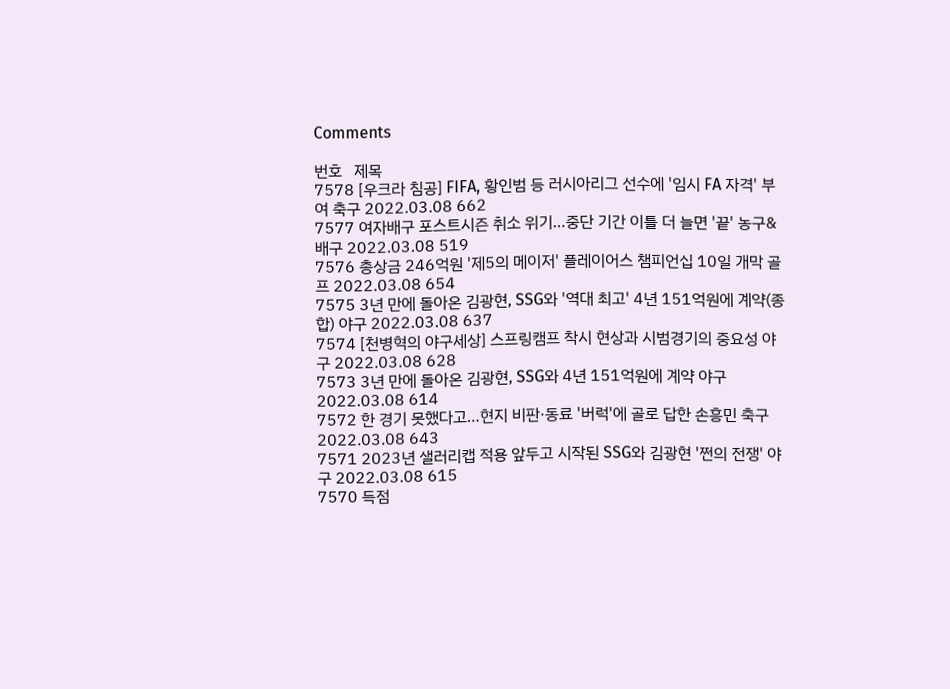Comments

번호   제목
7578 [우크라 침공] FIFA, 황인범 등 러시아리그 선수에 '임시 FA 자격' 부여 축구 2022.03.08 662
7577 여자배구 포스트시즌 취소 위기…중단 기간 이틀 더 늘면 '끝' 농구&배구 2022.03.08 519
7576 총상금 246억원 '제5의 메이저' 플레이어스 챔피언십 10일 개막 골프 2022.03.08 654
7575 3년 만에 돌아온 김광현, SSG와 '역대 최고' 4년 151억원에 계약(종합) 야구 2022.03.08 637
7574 [천병혁의 야구세상] 스프링캠프 착시 현상과 시범경기의 중요성 야구 2022.03.08 628
7573 3년 만에 돌아온 김광현, SSG와 4년 151억원에 계약 야구 2022.03.08 614
7572 한 경기 못했다고…현지 비판·동료 '버럭'에 골로 답한 손흥민 축구 2022.03.08 643
7571 2023년 샐러리캡 적용 앞두고 시작된 SSG와 김광현 '쩐의 전쟁' 야구 2022.03.08 615
7570 득점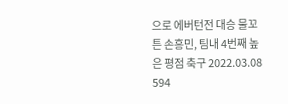으로 에버턴전 대승 물꼬 튼 손흥민, 팀내 4번째 높은 평점 축구 2022.03.08 594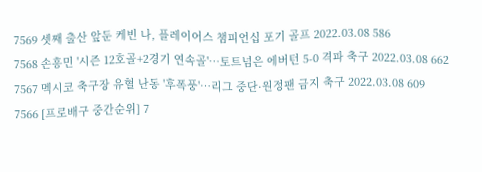7569 셋째 출산 앞둔 케빈 나, 플레이어스 챔피언십 포기 골프 2022.03.08 586
7568 손흥민 '시즌 12호골+2경기 연속골'…토트넘은 에버턴 5-0 격파 축구 2022.03.08 662
7567 멕시코 축구장 유혈 난동 '후폭풍'…리그 중단·원정팬 금지 축구 2022.03.08 609
7566 [프로배구 중간순위] 7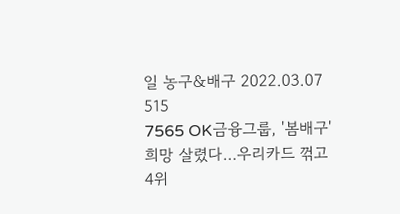일 농구&배구 2022.03.07 515
7565 OK금융그룹, '봄배구' 희망 살렸다…우리카드 꺾고 4위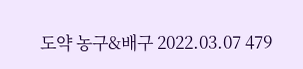도약 농구&배구 2022.03.07 479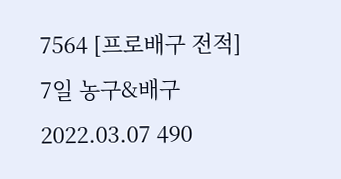7564 [프로배구 전적] 7일 농구&배구 2022.03.07 490